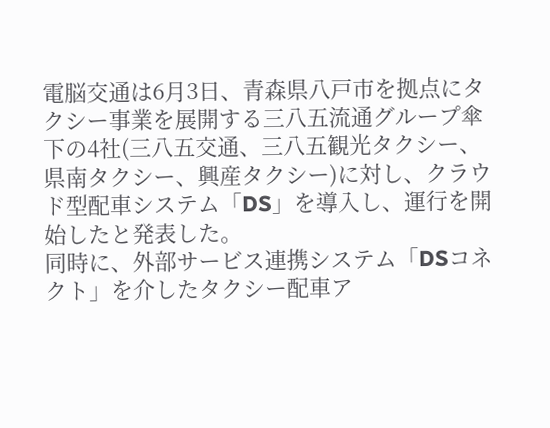電脳交通は6月3日、青森県八戸市を拠点にタクシー事業を展開する三八五流通グループ傘下の4社(三八五交通、三八五観光タクシー、県南タクシー、興産タクシー)に対し、クラウド型配車システム「DS」を導入し、運行を開始したと発表した。
同時に、外部サービス連携システム「DSコネクト」を介したタクシー配車ア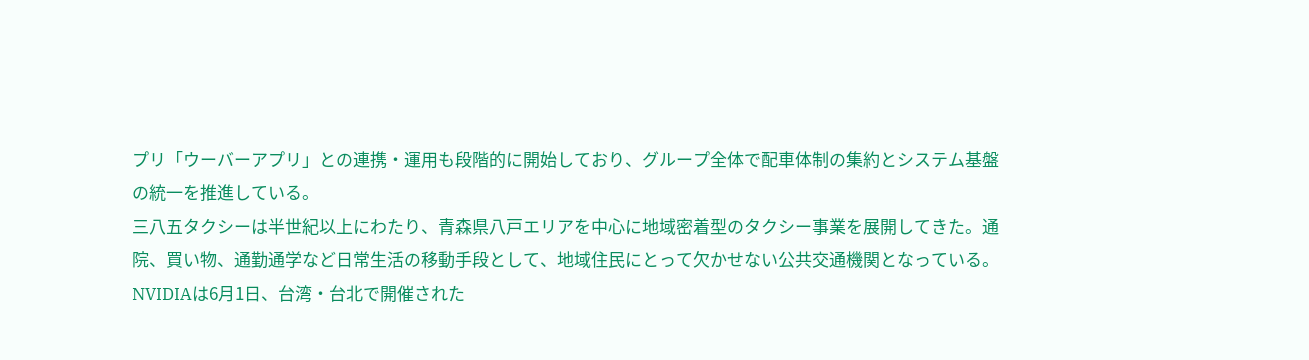プリ「ウーバーアプリ」との連携・運用も段階的に開始しており、グループ全体で配車体制の集約とシステム基盤の統一を推進している。
三八五タクシーは半世紀以上にわたり、青森県八戸エリアを中心に地域密着型のタクシー事業を展開してきた。通院、買い物、通勤通学など日常生活の移動手段として、地域住民にとって欠かせない公共交通機関となっている。
NVIDIAは6月1日、台湾・台北で開催された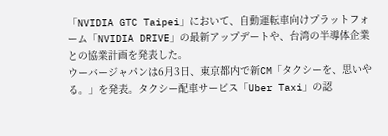「NVIDIA GTC Taipei」において、自動運転車向けプラットフォーム「NVIDIA DRIVE」の最新アップデートや、台湾の半導体企業との協業計画を発表した。
ウーバージャパンは6月3日、東京都内で新CM「タクシーを、思いやる。」を発表。タクシー配車サービス「Uber Taxi」の認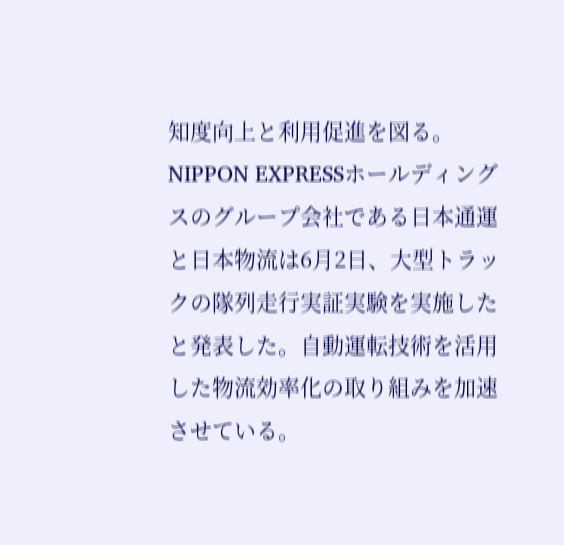知度向上と利用促進を図る。
NIPPON EXPRESSホールディングスのグループ会社である日本通運と日本物流は6月2日、大型トラックの隊列走行実証実験を実施したと発表した。自動運転技術を活用した物流効率化の取り組みを加速させている。